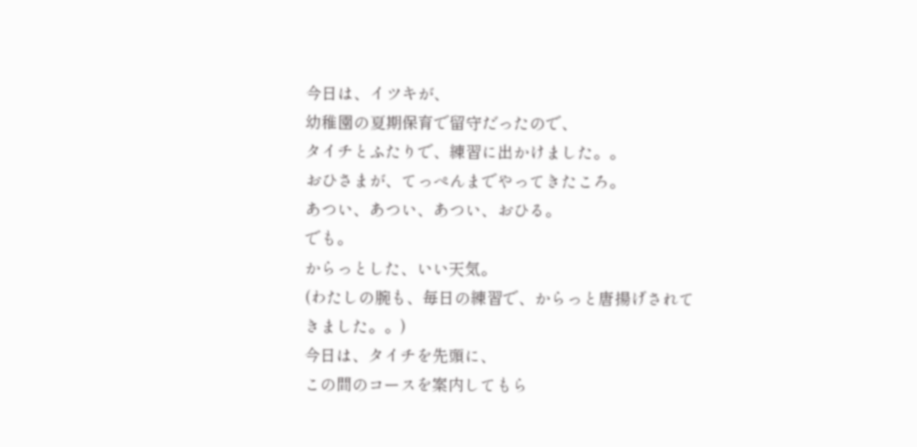今日は、イツキが、
幼稚園の夏期保育で留守だったので、
タイチとふたりで、練習に出かけました。。
おひさまが、てっぺんまでやってきたころ。
あつい、あつい、あつい、おひる。
でも。
からっとした、いい天気。
(わたしの腕も、毎日の練習で、からっと唐揚げされてきました。。)
今日は、タイチを先頭に、
この間のコースを案内してもら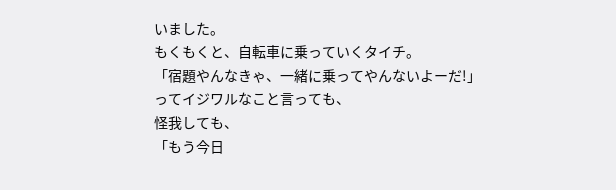いました。
もくもくと、自転車に乗っていくタイチ。
「宿題やんなきゃ、一緒に乗ってやんないよーだ!」
ってイジワルなこと言っても、
怪我しても、
「もう今日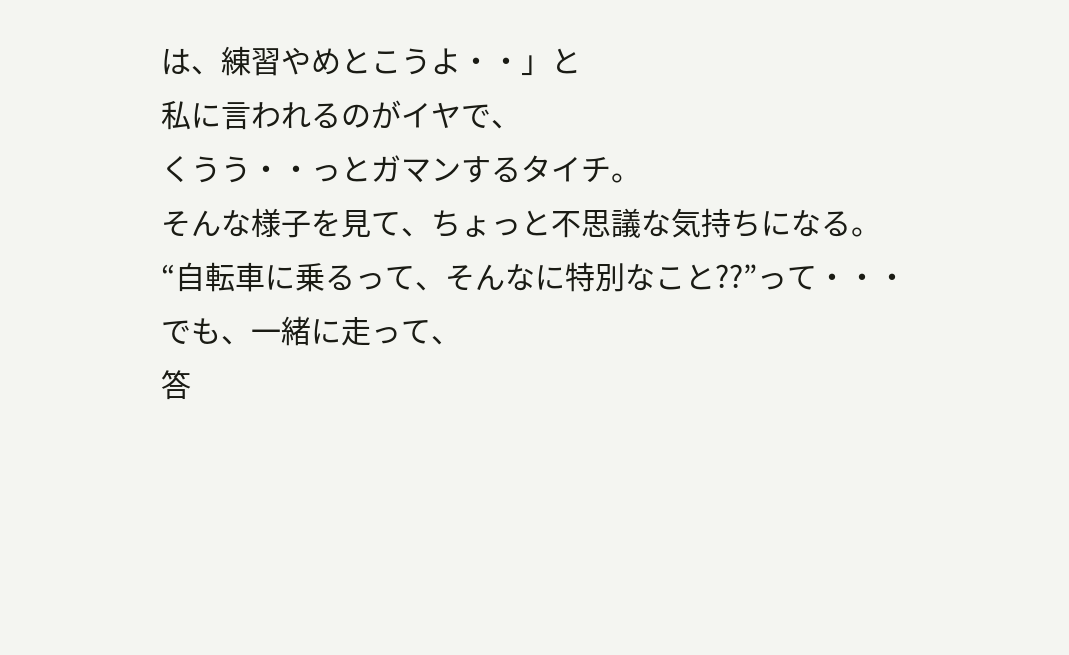は、練習やめとこうよ・・」と
私に言われるのがイヤで、
くうう・・っとガマンするタイチ。
そんな様子を見て、ちょっと不思議な気持ちになる。
“自転車に乗るって、そんなに特別なこと??”って・・・
でも、一緒に走って、
答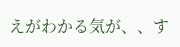えがわかる気が、、す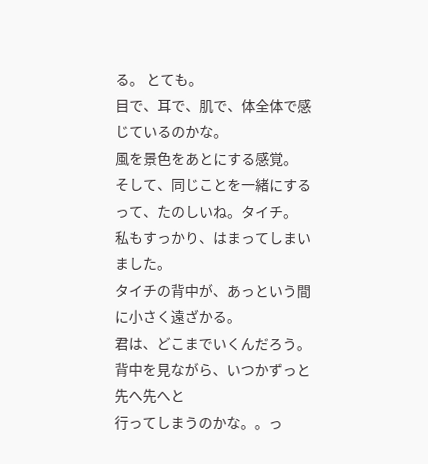る。 とても。
目で、耳で、肌で、体全体で感じているのかな。
風を景色をあとにする感覚。
そして、同じことを一緒にするって、たのしいね。タイチ。
私もすっかり、はまってしまいました。
タイチの背中が、あっという間に小さく遠ざかる。
君は、どこまでいくんだろう。
背中を見ながら、いつかずっと先へ先へと
行ってしまうのかな。。っ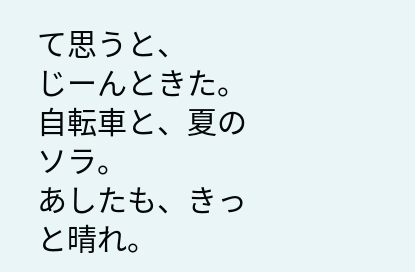て思うと、
じーんときた。
自転車と、夏のソラ。
あしたも、きっと晴れ。